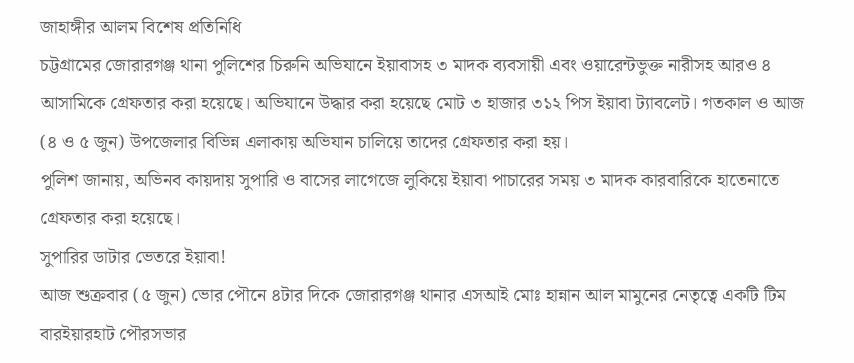জাহাঙ্গীর আলম বিশেষ প্রতিনিধি
চট্টগ্রামের জোরারগঞ্জ থানা পুলিশের চিরুনি অভিযানে ইয়াবাসহ ৩ মাদক ব্যবসায়ী এবং ওয়ারেন্টভুক্ত নারীসহ আরও ৪ আসামিকে গ্রেফতার করা হয়েছে। অভিযানে উদ্ধার করা হয়েছে মোট ৩ হাজার ৩১২ পিস ইয়াবা ট্যাবলেট। গতকাল ও আজ (৪ ও ৫ জুন) উপজেলার বিভিন্ন এলাকায় অভিযান চালিয়ে তাদের গ্রেফতার করা হয়।
পুলিশ জানায়, অভিনব কায়দায় সুপারি ও বাসের লাগেজে লুকিয়ে ইয়াবা পাচারের সময় ৩ মাদক কারবারিকে হাতেনাতে গ্রেফতার করা হয়েছে।
সুপারির ডাটার ভেতরে ইয়াবা!
আজ শুক্রবার (৫ জুন) ভোর পৌনে ৪টার দিকে জোরারগঞ্জ থানার এসআই মোঃ হান্নান আল মামুনের নেতৃত্বে একটি টিম বারইয়ারহাট পৌরসভার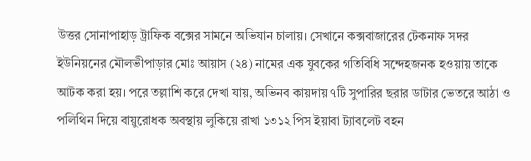উত্তর সোনাপাহাড় ট্রাফিক বক্সের সামনে অভিযান চালায়। সেখানে কক্সবাজারের টেকনাফ সদর ইউনিয়নের মৌলভীপাড়ার মোঃ আয়াস (২৪) নামের এক যুবকের গতিবিধি সন্দেহজনক হওয়ায় তাকে আটক করা হয়। পরে তল্লাশি করে দেখা যায়, অভিনব কায়দায় ৭টি সুপারির ছরার ডাটার ভেতরে আঠা ও পলিথিন দিয়ে বায়ুরোধক অবস্থায় লুকিয়ে রাখা ১৩১২ পিস ইয়াবা ট্যাবলেট বহন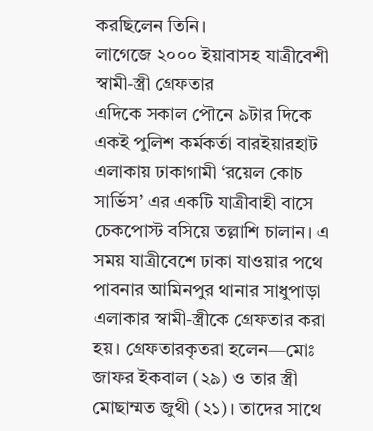করছিলেন তিনি।
লাগেজে ২০০০ ইয়াবাসহ যাত্রীবেশী স্বামী-স্ত্রী গ্রেফতার
এদিকে সকাল পৌনে ৯টার দিকে একই পুলিশ কর্মকর্তা বারইয়ারহাট এলাকায় ঢাকাগামী ‘রয়েল কোচ সার্ভিস’ এর একটি যাত্রীবাহী বাসে চেকপোস্ট বসিয়ে তল্লাশি চালান। এ সময় যাত্রীবেশে ঢাকা যাওয়ার পথে পাবনার আমিনপুর থানার সাধুপাড়া এলাকার স্বামী-স্ত্রীকে গ্রেফতার করা হয়। গ্রেফতারকৃতরা হলেন—মোঃ জাফর ইকবাল (২৯) ও তার স্ত্রী মোছাম্মত জুথী (২১)। তাদের সাথে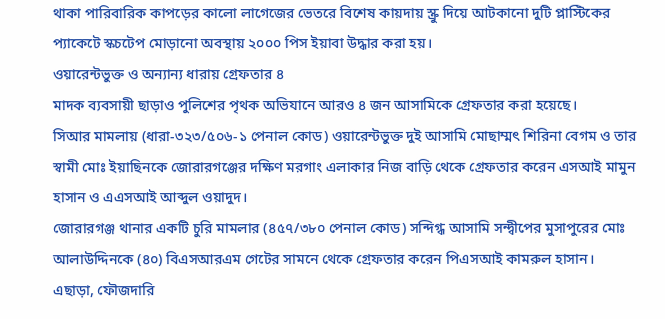থাকা পারিবারিক কাপড়ের কালো লাগেজের ভেতরে বিশেষ কায়দায় স্ক্রু দিয়ে আটকানো দুটি প্লাস্টিকের প্যাকেটে স্কচটেপ মোড়ানো অবস্থায় ২০০০ পিস ইয়াবা উদ্ধার করা হয়।
ওয়ারেন্টভুক্ত ও অন্যান্য ধারায় গ্রেফতার ৪
মাদক ব্যবসায়ী ছাড়াও পুলিশের পৃথক অভিযানে আরও ৪ জন আসামিকে গ্রেফতার করা হয়েছে।
সিআর মামলায় (ধারা-৩২৩/৫০৬-১ পেনাল কোড) ওয়ারেন্টভুক্ত দুই আসামি মোছাম্মৎ শিরিনা বেগম ও তার স্বামী মোঃ ইয়াছিনকে জোরারগঞ্জের দক্ষিণ মরগাং এলাকার নিজ বাড়ি থেকে গ্রেফতার করেন এসআই মামুন হাসান ও এএসআই আব্দুল ওয়াদুদ।
জোরারগঞ্জ থানার একটি চুরি মামলার (৪৫৭/৩৮০ পেনাল কোড) সন্দিগ্ধ আসামি সন্দ্বীপের মুসাপুরের মোঃ আলাউদ্দিনকে (৪০) বিএসআরএম গেটের সামনে থেকে গ্রেফতার করেন পিএসআই কামরুল হাসান।
এছাড়া, ফৌজদারি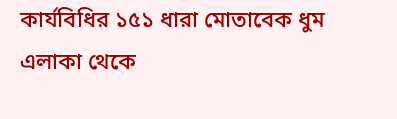কার্যবিধির ১৫১ ধারা মোতাবেক ধুম এলাকা থেকে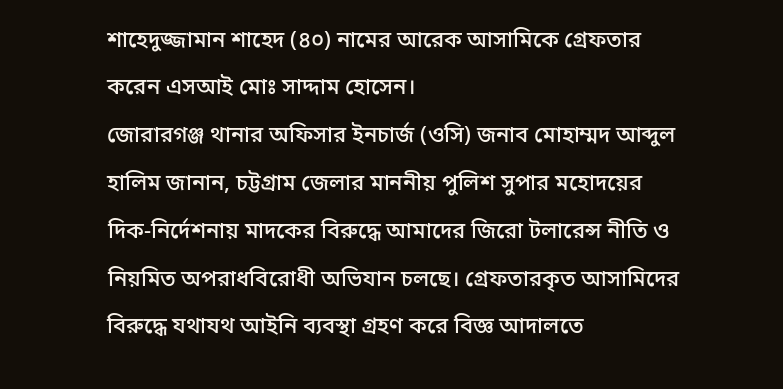শাহেদুজ্জামান শাহেদ (৪০) নামের আরেক আসামিকে গ্রেফতার করেন এসআই মোঃ সাদ্দাম হোসেন।
জোরারগঞ্জ থানার অফিসার ইনচার্জ (ওসি) জনাব মোহাম্মদ আব্দুল হালিম জানান, চট্টগ্রাম জেলার মাননীয় পুলিশ সুপার মহোদয়ের দিক-নির্দেশনায় মাদকের বিরুদ্ধে আমাদের জিরো টলারেন্স নীতি ও নিয়মিত অপরাধবিরোধী অভিযান চলছে। গ্রেফতারকৃত আসামিদের বিরুদ্ধে যথাযথ আইনি ব্যবস্থা গ্রহণ করে বিজ্ঞ আদালতে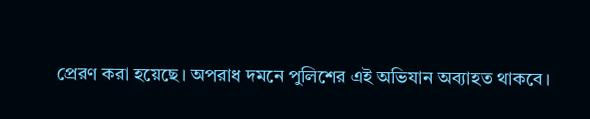প্রেরণ করা হয়েছে। অপরাধ দমনে পুলিশের এই অভিযান অব্যাহত থাকবে।